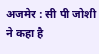अजमेर : सी पी जोशी ने कहा है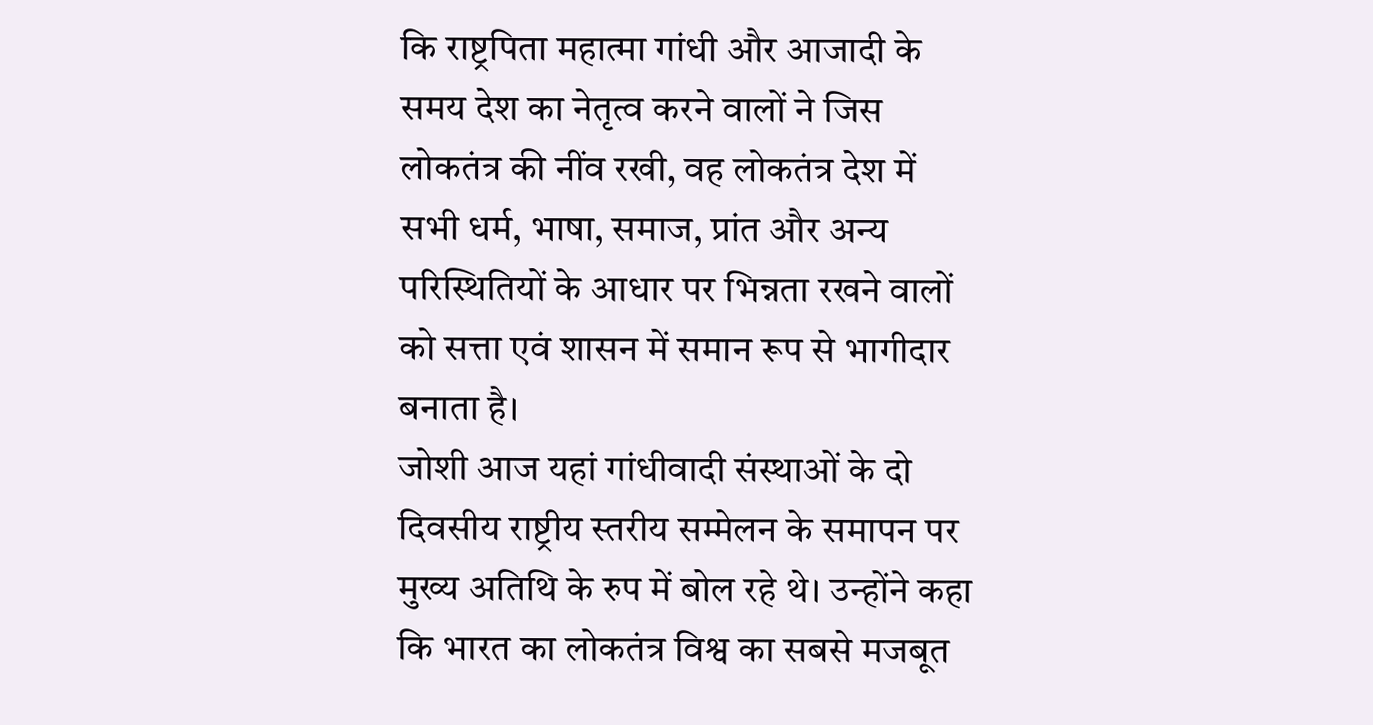कि राष्ट्रपिता महात्मा गांधी और आजादी के समय देश का नेतृत्व करने वालों ने जिस लोकतंत्र की नींव रखी, वह लोकतंत्र देश में सभी धर्म, भाषा, समाज, प्रांत और अन्य परिस्थितियों के आधार पर भिन्नता रखने वालों को सत्ता एवं शासन में समान रूप से भागीदार बनाता है।
जोशी आज यहां गांधीवादी संस्थाओं के दो दिवसीय राष्ट्रीय स्तरीय सम्मेलन के समापन पर मुख्य अतिथि के रुप में बोल रहे थे। उन्होंने कहा कि भारत का लोकतंत्र विश्व का सबसे मजबूत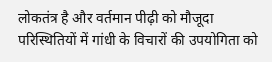लोकतंत्र है और वर्तमान पीढ़ी को मौजूदा परिस्थितियों में गांधी के विचारों की उपयोगिता को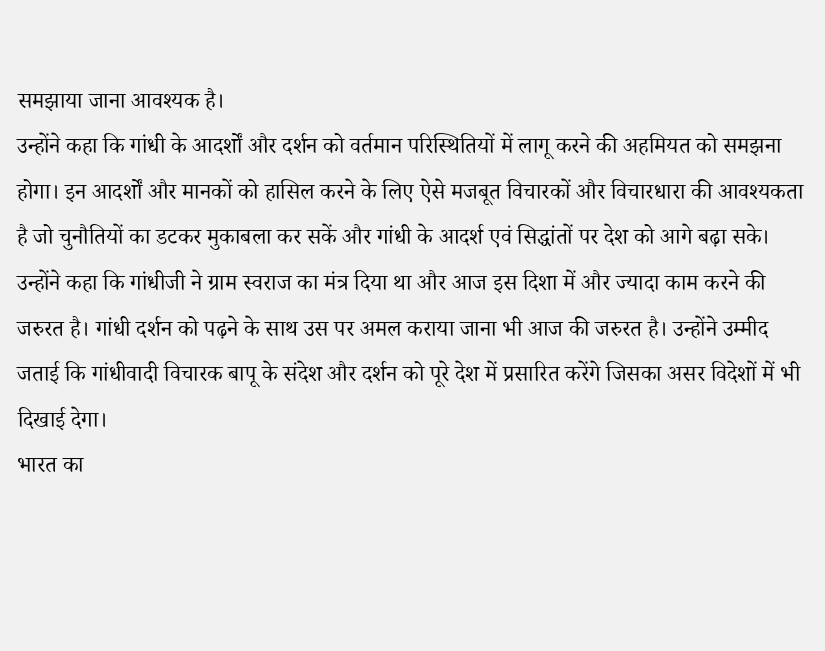समझाया जाना आवश्यक है।
उन्होंने कहा कि गांधी के आदर्शों और दर्शन को वर्तमान परिस्थितियों में लागू करने की अहमियत को समझना होगा। इन आदर्शों और मानकों को हासिल करने के लिए ऐसे मजबूत विचारकों और विचारधारा की आवश्यकता है जो चुनौतियों का डटकर मुकाबला कर सकें और गांधी के आदर्श एवं सिद्धांतों पर देश को आगे बढ़ा सके।
उन्होंने कहा कि गांधीजी ने ग्राम स्वराज का मंत्र दिया था और आज इस दिशा में और ज्यादा काम करने की जरुरत है। गांधी दर्शन को पढ़ने के साथ उस पर अमल कराया जाना भी आज की जरुरत है। उन्होंने उम्मीद जताई कि गांधीवादी विचारक बापू के संदेश और दर्शन को पूरे देश में प्रसारित करेंगे जिसका असर विदेशों में भी दिखाई देगा।
भारत का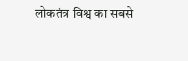लोकतंत्र विश्व का सबसे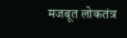मजबूत लोकतंत्र